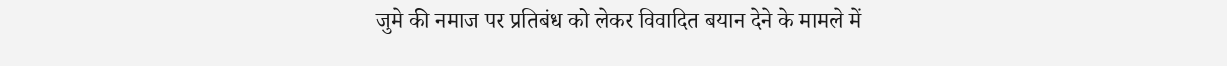जुमे की नमाज पर प्रतिबंध को लेकर विवादित बयान देने के मामले में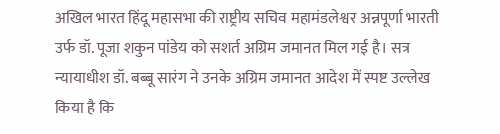अखिल भारत हिंदू महासभा की राष्ट्रीय सचिव महामंडलेश्वर अन्नपूर्णा भारती उर्फ डॉ. पूजा शकुन पांडेय को सशर्त अग्रिम जमानत मिल गई है। सत्र न्यायाधीश डॉ. बब्बू सारंग ने उनके अग्रिम जमानत आदेश में स्पष्ट उल्लेख किया है कि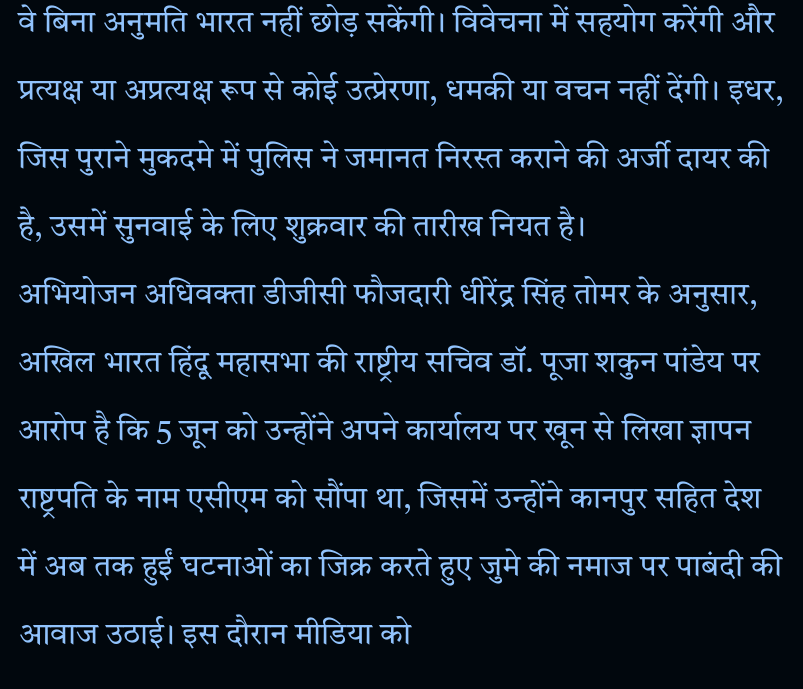वे बिना अनुमति भारत नहीं छोड़ सकेंगी। विवेचना में सहयोग करेंगी और प्रत्यक्ष या अप्रत्यक्ष रूप से कोई उत्प्रेरणा, धमकी या वचन नहीं देंगी। इधर, जिस पुराने मुकदमे में पुलिस ने जमानत निरस्त कराने की अर्जी दायर की है, उसमें सुनवाई के लिए शुक्रवार की तारीख नियत है।
अभियोजन अधिवक्ता डीजीसी फौजदारी धीरेंद्र सिंह तोमर के अनुसार, अखिल भारत हिंदू महासभा की राष्ट्रीय सचिव डॉ. पूजा शकुन पांडेय पर आरोप है कि 5 जून को उन्होंने अपने कार्यालय पर खून से लिखा ज्ञापन राष्ट्रपति के नाम एसीएम को सौंपा था, जिसमें उन्होंने कानपुर सहित देश में अब तक हुईं घटनाओं का जिक्र करते हुए जुमे की नमाज पर पाबंदी की आवाज उठाई। इस दौरान मीडिया को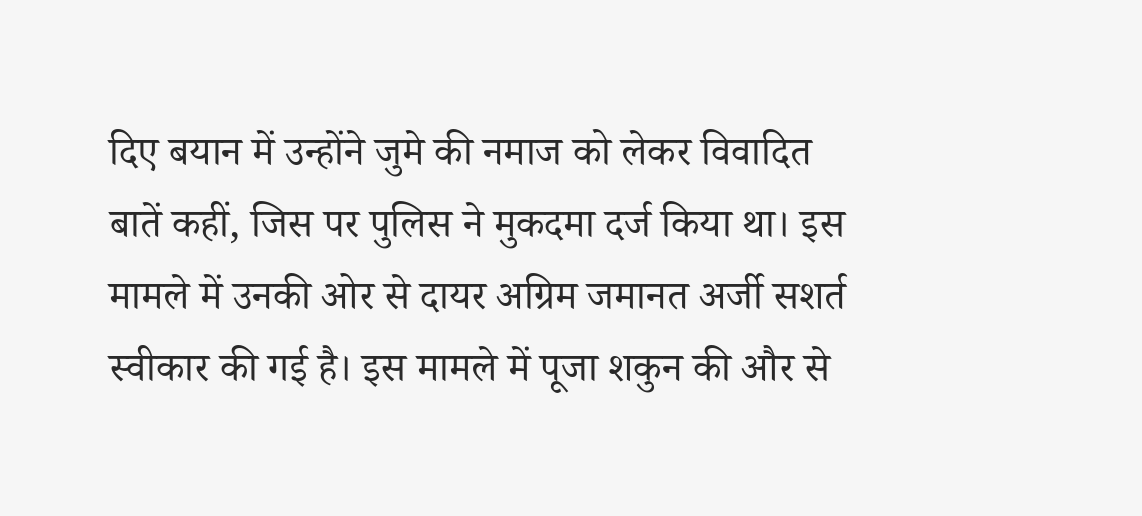दिए बयान में उन्होंने जुमे की नमाज को लेकर विवादित बातें कहीं, जिस पर पुलिस ने मुकदमा दर्ज किया था। इस मामले में उनकी ओर से दायर अग्रिम जमानत अर्जी सशर्त स्वीकार की गई है। इस मामले में पूजा शकुन की और से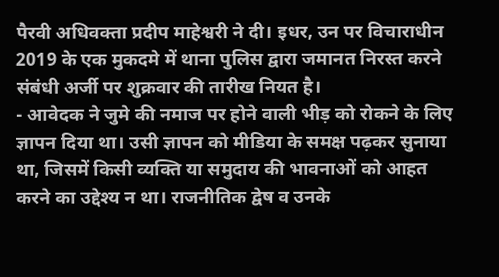पैरवी अधिवक्ता प्रदीप माहेश्वरी ने दी। इधर, उन पर विचाराधीन 2019 के एक मुकदमे में थाना पुलिस द्वारा जमानत निरस्त करने संबंधी अर्जी पर शुक्रवार की तारीख नियत है।
- आवेदक ने जुमे की नमाज पर होने वाली भीड़ को रोकने के लिए ज्ञापन दिया था। उसी ज्ञापन को मीडिया के समक्ष पढ़कर सुनाया था, जिसमें किसी व्यक्ति या समुदाय की भावनाओं को आहत करने का उद्देश्य न था। राजनीतिक द्वेष व उनके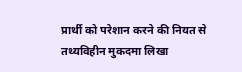प्रार्थी को परेशान करने की नियत से तथ्यविहीन मुकदमा लिखा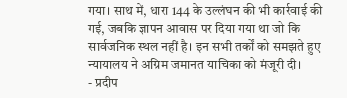गया। साथ में, धारा 144 के उल्लंघन की भी कार्रवाई की गई, जबकि ज्ञापन आवास पर दिया गया था जो कि सार्वजनिक स्थल नहीं है। इन सभी तर्कों को समझते हुए न्यायालय ने अग्रिम जमानत याचिका को मंजूरी दी।
- प्रदीप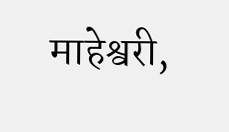माहेश्वरी,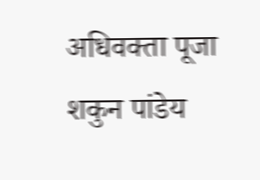अधिवक्ता पूजा शकुन पांडेय